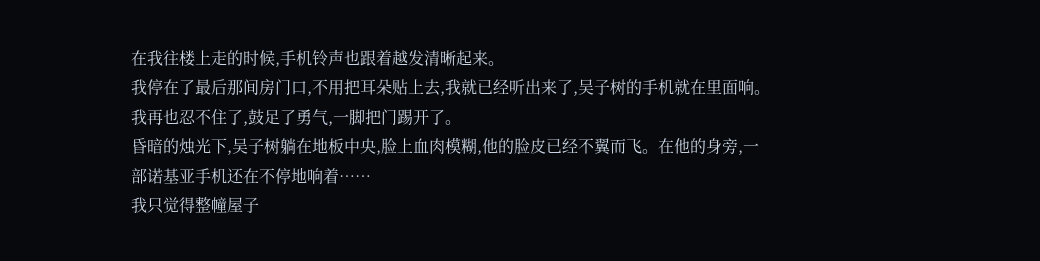在我往楼上走的时候,手机铃声也跟着越发清晰起来。
我停在了最后那间房门口,不用把耳朵贴上去,我就已经听出来了,吴子树的手机就在里面响。
我再也忍不住了,鼓足了勇气,一脚把门踢开了。
昏暗的烛光下,吴子树躺在地板中央,脸上血肉模糊,他的脸皮已经不翼而飞。在他的身旁,一部诺基亚手机还在不停地响着……
我只觉得整幢屋子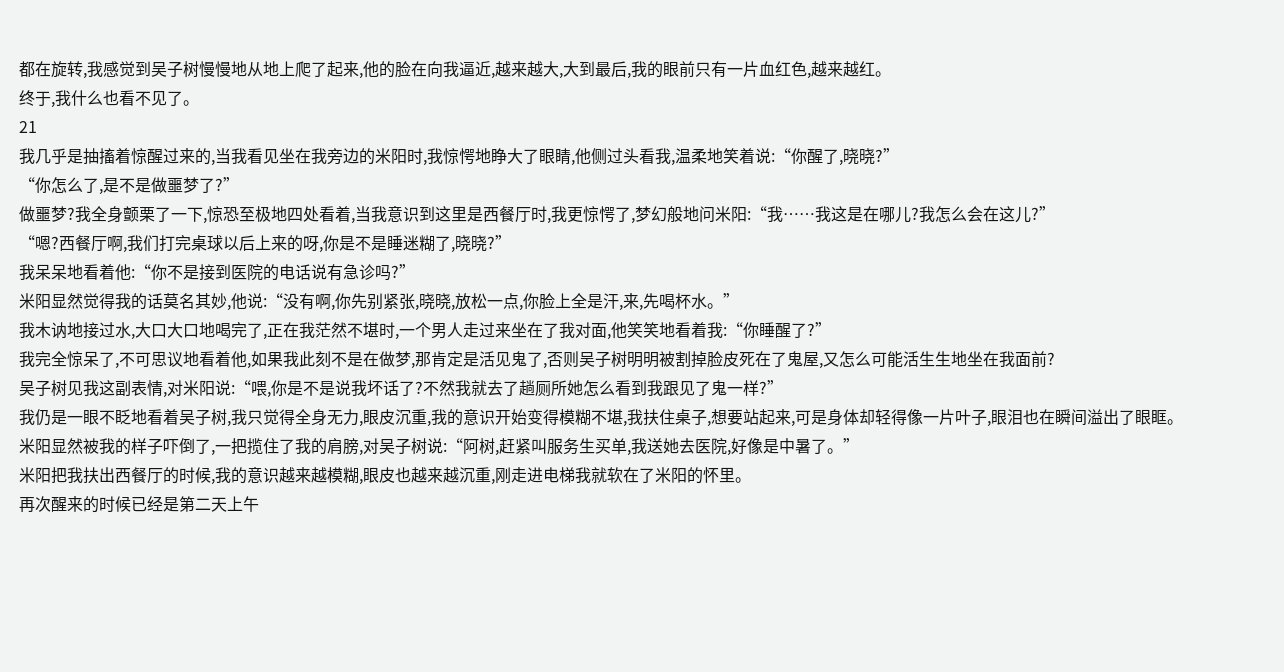都在旋转,我感觉到吴子树慢慢地从地上爬了起来,他的脸在向我逼近,越来越大,大到最后,我的眼前只有一片血红色,越来越红。
终于,我什么也看不见了。
21
我几乎是抽搐着惊醒过来的,当我看见坐在我旁边的米阳时,我惊愕地睁大了眼睛,他侧过头看我,温柔地笑着说:“你醒了,晓晓?”
“你怎么了,是不是做噩梦了?”
做噩梦?我全身颤栗了一下,惊恐至极地四处看着,当我意识到这里是西餐厅时,我更惊愕了,梦幻般地问米阳:“我……我这是在哪儿?我怎么会在这儿?”
“嗯?西餐厅啊,我们打完桌球以后上来的呀,你是不是睡迷糊了,晓晓?”
我呆呆地看着他:“你不是接到医院的电话说有急诊吗?”
米阳显然觉得我的话莫名其妙,他说:“没有啊,你先别紧张,晓晓,放松一点,你脸上全是汗,来,先喝杯水。”
我木讷地接过水,大口大口地喝完了,正在我茫然不堪时,一个男人走过来坐在了我对面,他笑笑地看着我:“你睡醒了?”
我完全惊呆了,不可思议地看着他,如果我此刻不是在做梦,那肯定是活见鬼了,否则吴子树明明被割掉脸皮死在了鬼屋,又怎么可能活生生地坐在我面前?
吴子树见我这副表情,对米阳说:“喂,你是不是说我坏话了?不然我就去了趟厕所她怎么看到我跟见了鬼一样?”
我仍是一眼不眨地看着吴子树,我只觉得全身无力,眼皮沉重,我的意识开始变得模糊不堪,我扶住桌子,想要站起来,可是身体却轻得像一片叶子,眼泪也在瞬间溢出了眼眶。
米阳显然被我的样子吓倒了,一把揽住了我的肩膀,对吴子树说:“阿树,赶紧叫服务生买单,我送她去医院,好像是中暑了。”
米阳把我扶出西餐厅的时候,我的意识越来越模糊,眼皮也越来越沉重,刚走进电梯我就软在了米阳的怀里。
再次醒来的时候已经是第二天上午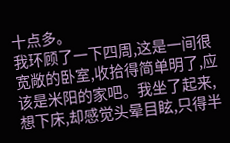十点多。
我环顾了一下四周,这是一间很宽敞的卧室,收拾得简单明了,应该是米阳的家吧。我坐了起来,想下床,却感觉头晕目眩,只得半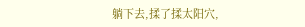躺下去,揉了揉太阳穴,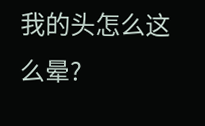我的头怎么这么晕?